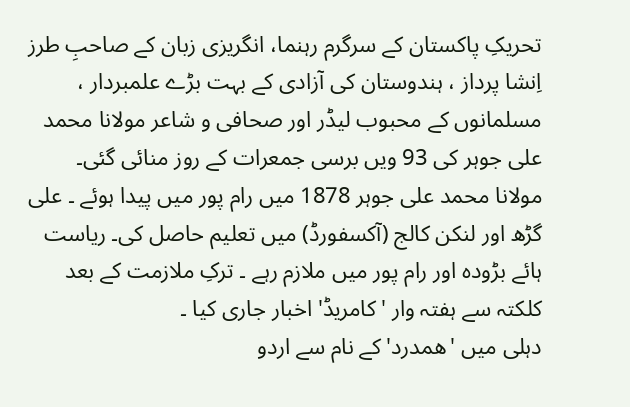تحریکِ پاکستان کے سرگرم رہنما، انگریزی زبان کے صاحبِ طرز اِنشا پرداز ، ہندوستان کی آزادی کے بہت بڑے علمبردار ، مسلمانوں کے محبوب لیڈر اور صحافی و شاعر مولانا محمد علی جوہر کی 93 ویں برسی جمعرات کے روز منائی گئی۔
مولانا محمد علی جوہر 1878 میں رام پور میں پیدا ہوئے ۔ علی گڑھ اور لنکن کالج (آکسفورڈ) میں تعلیم حاصل کی۔ ریاست ہائے بڑودہ اور رام پور میں ملازم رہے ۔ ترکِ ملازمت کے بعد کلکتہ سے ہفتہ وار 'کامریڈ' اخبار جاری کیا ۔
دہلی میں 'ھمدرد' کے نام سے اردو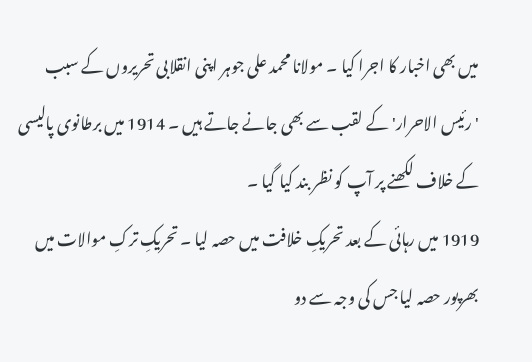میں بھی اخبار کا اجرا کیا ۔ مولانا محمد علی جوہر اپنی انقلابی تحریروں کے سبب 'رئیس الاحرار' کے لقب سے بھی جانے جاتے ہیں ۔ 1914 میں برطانوی پالیسی کے خلاف لکھنے پر آپ کو نظر بند کیا گیا ۔
1919 میں رہائی کے بعد تحریکِ خلافت میں حصہ لیا ۔ تحریکِ ترکِ موالات میں بھرپور حصہ لیا جس کی وجہ سے دو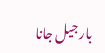بار جیل جانا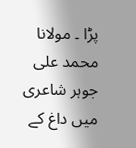پڑا ۔ مولانا محمد علی جوہر شاعری میں داغ کے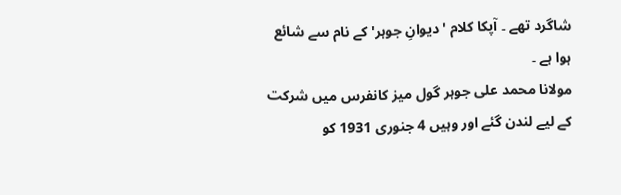شاگرد تھے ۔ آپکا کلام 'دیوانِ جوہر' کے نام سے شائع ہوا ہے ۔
مولانا محمد علی جوہر گول میز کانفرس میں شرکت کے لیے لندن گئے اور وہیں 4 جنوری 1931 کو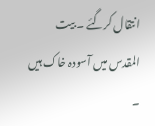انتقال کرگئے ۔ بیت المقدس میں آسودہ خاک ہیں ۔